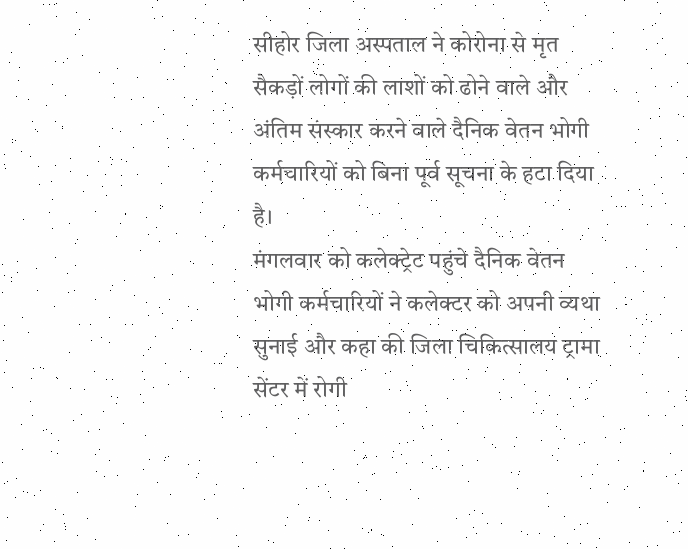सीहोर जिला अस्पताल ने कोरोना से मृत सैकड़ों लोगों की लाशों को ढोने वाले और अंतिम संस्कार करने वाले दैनिक वेतन भोगी कर्मचारियों को बिना पूर्व सूचना के हटा दिया है।
मंगलवार को कलेक्ट्रेट पहुंचे दैनिक वेतन भोगी कर्मचारियों ने कलेक्टर को अपनी व्यथा सुनाई और कहा की जिला चिकित्सालय ट्रामा सेंटर में रोगी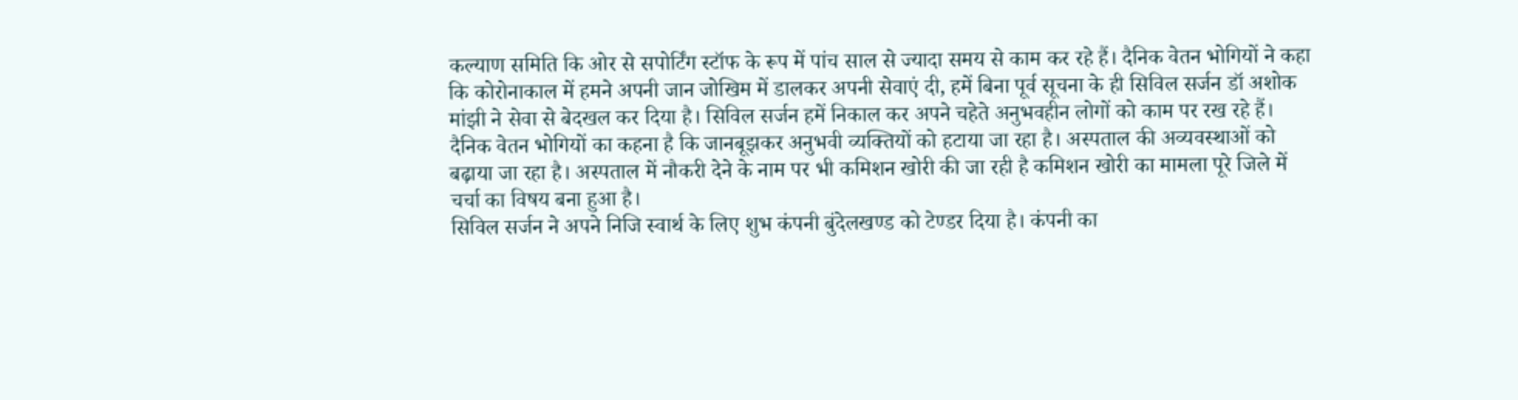कल्याण समिति कि ओर से सपोर्टिंग स्टॉफ के रूप में पांच साल से ज्यादा समय से काम कर रहे हैं। दैनिक वेतन भोगियों ने कहा कि कोरोनाकाल में हमने अपनी जान जोखिम में डालकर अपनी सेवाएं दी, हमें बिना पूर्व सूचना के ही सिविल सर्जन डॉ अशोक मांझी ने सेवा से बेदखल कर दिया है। सिविल सर्जन हमें निकाल कर अपने चहेते अनुभवहीन लोगों को काम पर रख रहे हैं।
दैनिक वेतन भोगियों का कहना है कि जानबूझकर अनुभवी व्यक्तियों को हटाया जा रहा है। अस्पताल की अव्यवस्थाओं को बढ़ाया जा रहा है। अस्पताल में नौकरी देने के नाम पर भी कमिशन खोरी की जा रही है कमिशन खोरी का मामला पूरे जिले में चर्चा का विषय बना हुआ है।
सिविल सर्जन ने अपने निजि स्वार्थ के लिए शुभ कंपनी बुंदेलखण्ड को टेण्डर दिया है। कंपनी का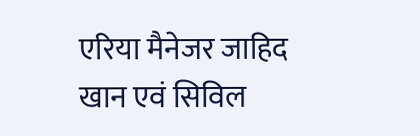एरिया मैनेजर जाहिद खान एवं सिविल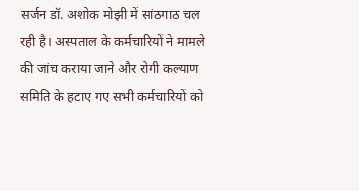सर्जन डॉ. अशोक मोझी में सांठगाठ चल रही है। अस्पताल के कर्मचारियों ने मामले की जांच कराया जाने और रोगी कल्याण समिति के हटाए गए सभी कर्मचारियों को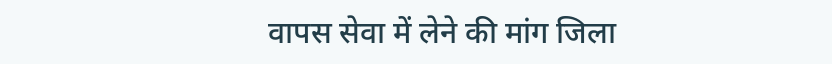वापस सेवा में लेने की मांग जिला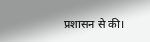प्रशासन से की।